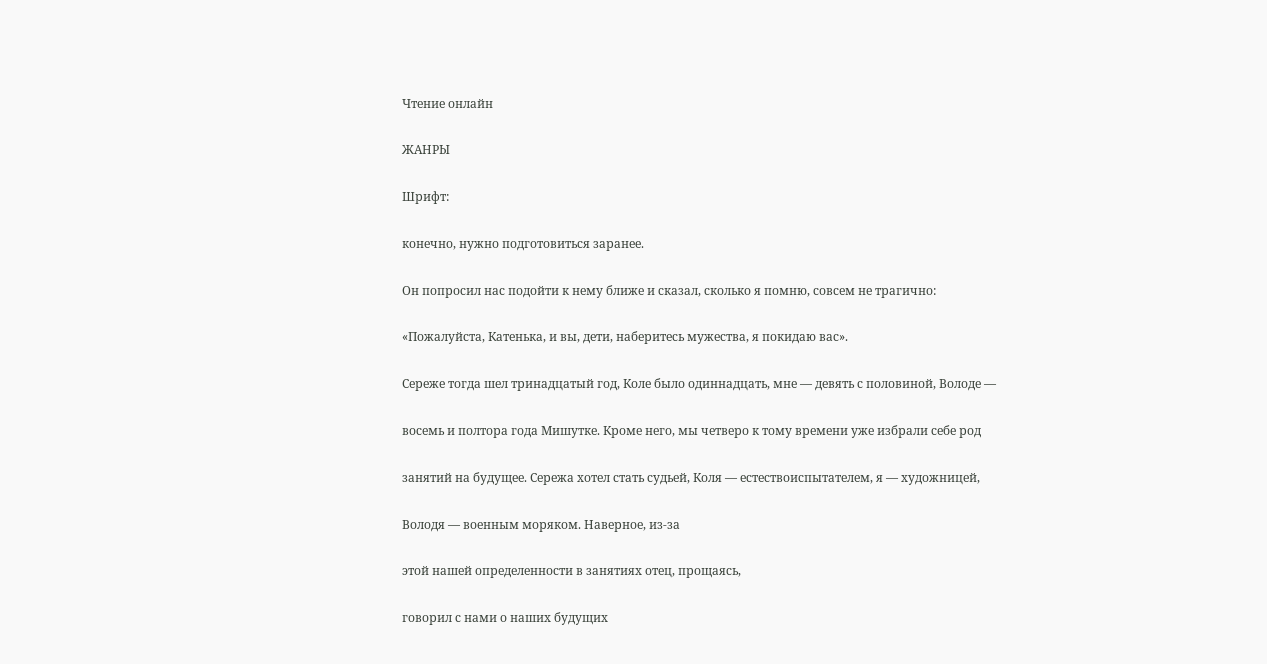Чтение онлайн

ЖАНРЫ

Шрифт:

конечно, нужно подготовиться заранее.

Он попросил нас подойти к нему ближе и сказал, сколько я помню, совсем не трагично:

«Пожалуйста, Катенька, и вы, дети, наберитесь мужества, я покидаю вас».

Сереже тогда шел тринадцатый год, Коле было одиннадцать, мне — девять с половиной, Володе —

восемь и полтора года Мишутке. Кроме него, мы четверо к тому времени уже избрали себе род

занятий на будущее. Сережа хотел стать судьей, Коля — естествоиспытателем, я — художницей,

Володя — военным моряком. Наверное, из-за

этой нашей определенности в занятиях отец, прощаясь,

говорил с нами о наших будущих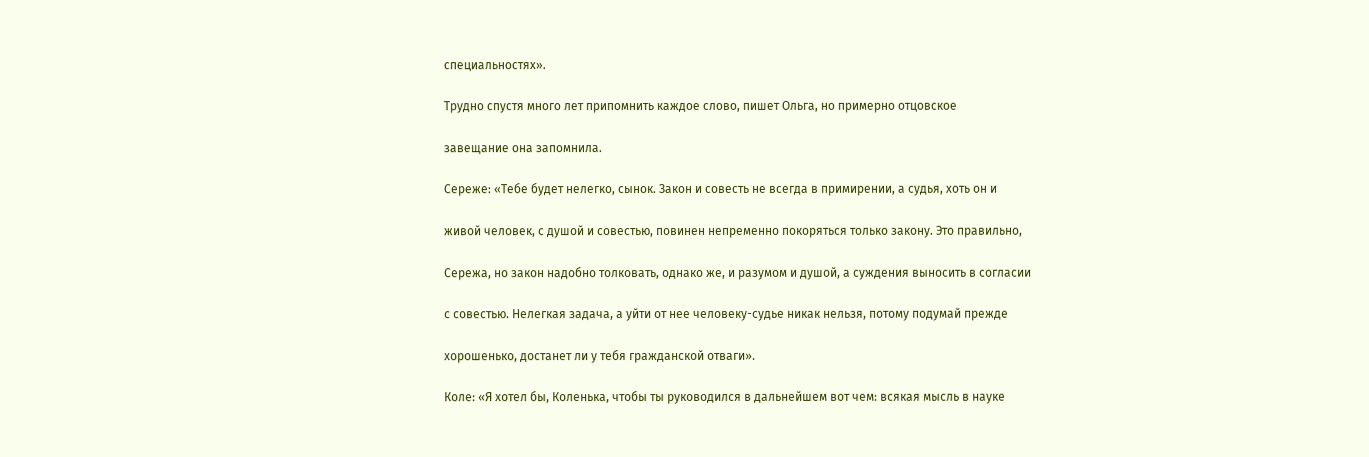специальностях».

Трудно спустя много лет припомнить каждое слово, пишет Ольга, но примерно отцовское

завещание она запомнила.

Сереже: «Тебе будет нелегко, сынок. Закон и совесть не всегда в примирении, а судья, хоть он и

живой человек, с душой и совестью, повинен непременно покоряться только закону. Это правильно,

Сережа, но закон надобно толковать, однако же, и разумом и душой, а суждения выносить в согласии

с совестью. Нелегкая задача, а уйти от нее человеку-судье никак нельзя, потому подумай прежде

хорошенько, достанет ли у тебя гражданской отваги».

Коле: «Я хотел бы, Коленька, чтобы ты руководился в дальнейшем вот чем: всякая мысль в науке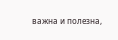важна и полезна,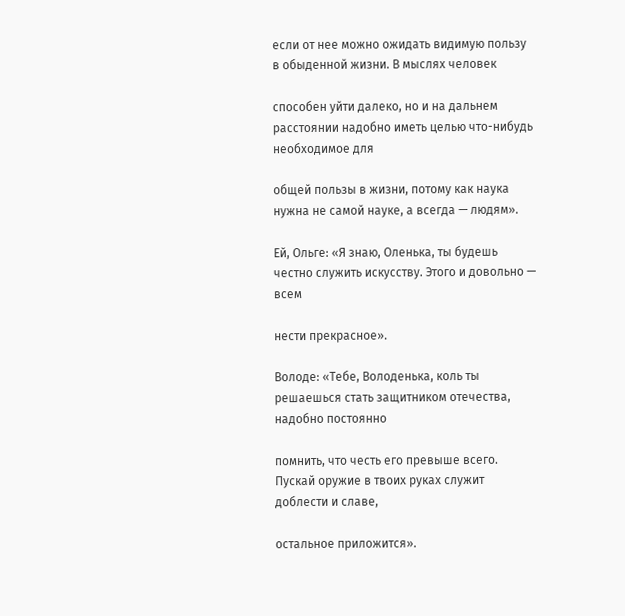если от нее можно ожидать видимую пользу в обыденной жизни. В мыслях человек

способен уйти далеко, но и на дальнем расстоянии надобно иметь целью что-нибудь необходимое для

общей пользы в жизни, потому как наука нужна не самой науке, а всегда — людям».

Ей, Ольге: «Я знаю, Оленька, ты будешь честно служить искусству. Этого и довольно — всем

нести прекрасное».

Володе: «Тебе, Володенька, коль ты решаешься стать защитником отечества, надобно постоянно

помнить, что честь его превыше всего. Пускай оружие в твоих руках служит доблести и славе,

остальное приложится».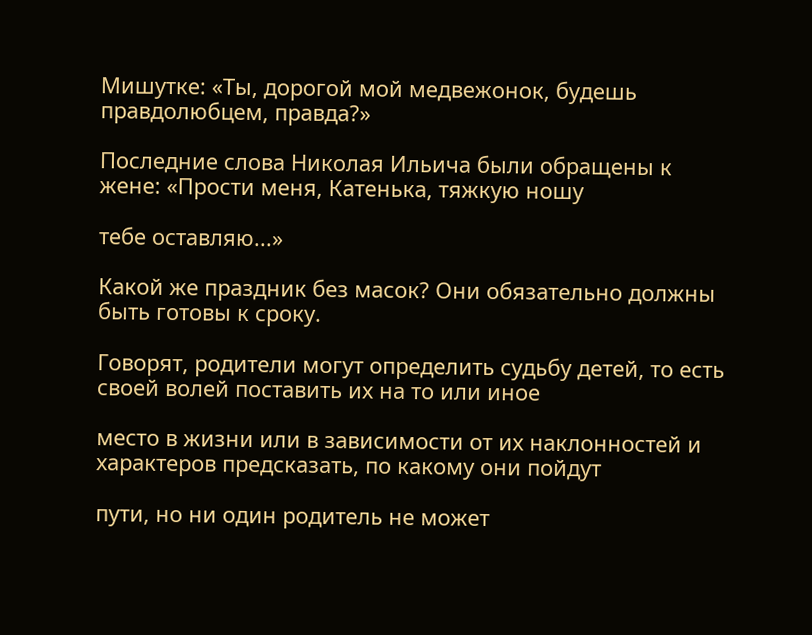Мишутке: «Ты, дорогой мой медвежонок, будешь правдолюбцем, правда?»

Последние слова Николая Ильича были обращены к жене: «Прости меня, Катенька, тяжкую ношу

тебе оставляю...»

Какой же праздник без масок? Они обязательно должны быть готовы к сроку.

Говорят, родители могут определить судьбу детей, то есть своей волей поставить их на то или иное

место в жизни или в зависимости от их наклонностей и характеров предсказать, по какому они пойдут

пути, но ни один родитель не может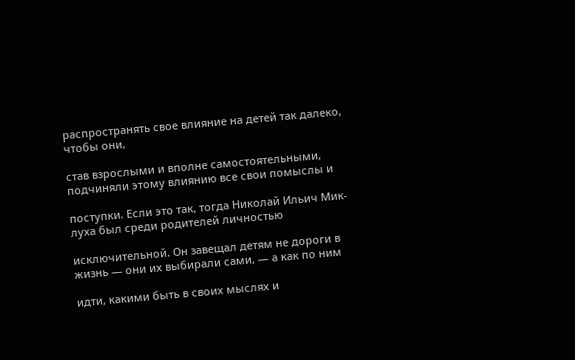распространять свое влияние на детей так далеко, чтобы они,

став взрослыми и вполне самостоятельными, подчиняли этому влиянию все свои помыслы и

поступки. Если это так, тогда Николай Ильич Мик-луха был среди родителей личностью

исключительной. Он завещал детям не дороги в жизнь — они их выбирали сами, — а как по ним

идти, какими быть в своих мыслях и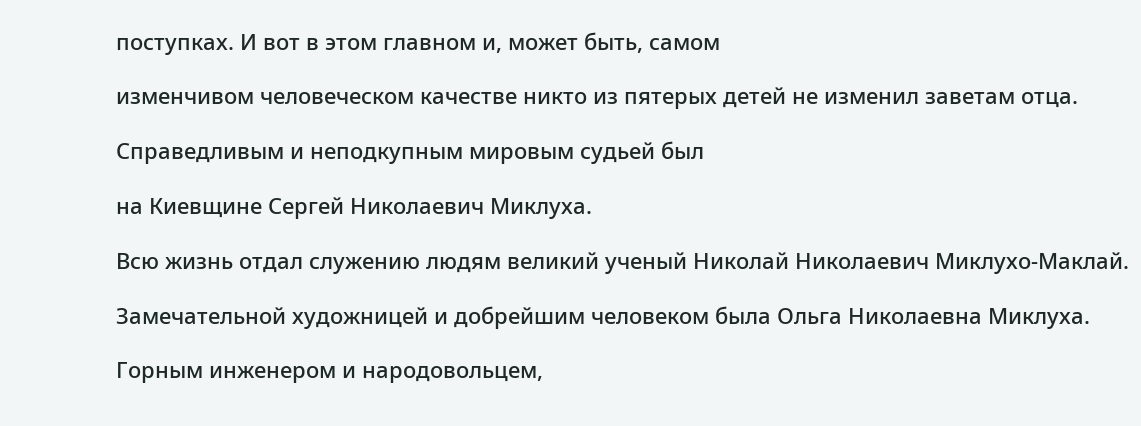поступках. И вот в этом главном и, может быть, самом

изменчивом человеческом качестве никто из пятерых детей не изменил заветам отца.

Справедливым и неподкупным мировым судьей был

на Киевщине Сергей Николаевич Миклуха.

Всю жизнь отдал служению людям великий ученый Николай Николаевич Миклухо-Маклай.

Замечательной художницей и добрейшим человеком была Ольга Николаевна Миклуха.

Горным инженером и народовольцем,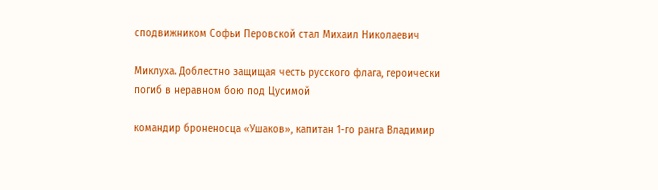сподвижником Софьи Перовской стал Михаил Николаевич

Миклуха. Доблестно защищая честь русского флага, героически погиб в неравном бою под Цусимой

командир броненосца «Ушаков», капитан 1-го ранга Владимир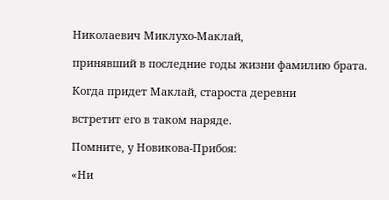Николаевич Миклухо-Маклай,

принявший в последние годы жизни фамилию брата.

Когда придет Маклай, староста деревни

встретит его в таком наряде.

Помните, у Новикова-Прибоя:

«Ни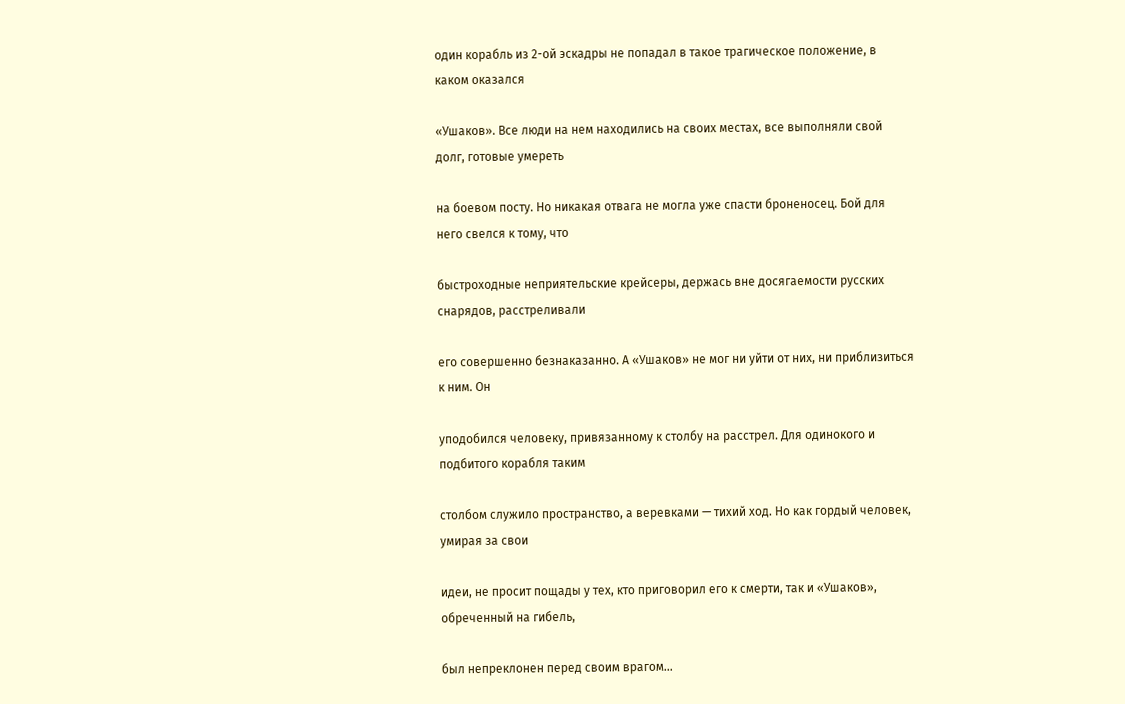один корабль из 2-ой эскадры не попадал в такое трагическое положение, в каком оказался

«Ушаков». Все люди на нем находились на своих местах, все выполняли свой долг, готовые умереть

на боевом посту. Но никакая отвага не могла уже спасти броненосец. Бой для него свелся к тому, что

быстроходные неприятельские крейсеры, держась вне досягаемости русских снарядов, расстреливали

его совершенно безнаказанно. А «Ушаков» не мог ни уйти от них, ни приблизиться к ним. Он

уподобился человеку, привязанному к столбу на расстрел. Для одинокого и подбитого корабля таким

столбом служило пространство, а веревками — тихий ход. Но как гордый человек, умирая за свои

идеи, не просит пощады у тех, кто приговорил его к смерти, так и «Ушаков», обреченный на гибель,

был непреклонен перед своим врагом...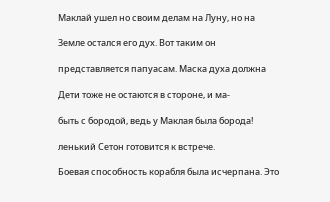Маклай ушел но своим делам на Луну, но на

Земле остался его дух. Вот таким он

представляется папуасам. Маска духа должна

Дети тоже не остаются в стороне, и ма-

быть с бородой, ведь у Маклая была борода!

ленький Сетон готовится к встрече.

Боевая способность корабля была исчерпана. Это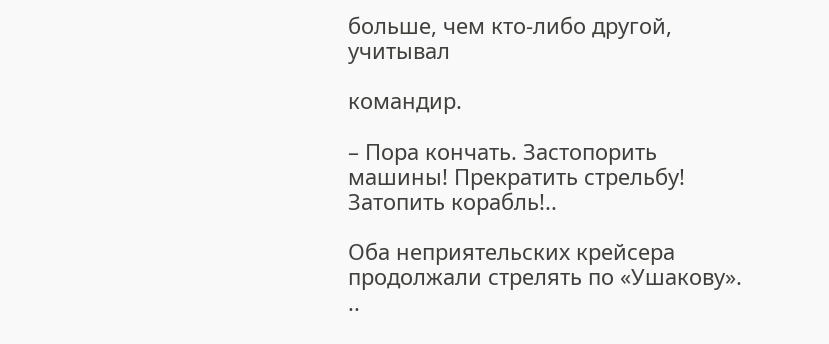больше, чем кто-либо другой, учитывал

командир.

– Пора кончать. Застопорить машины! Прекратить стрельбу! Затопить корабль!..

Оба неприятельских крейсера продолжали стрелять по «Ушакову». ..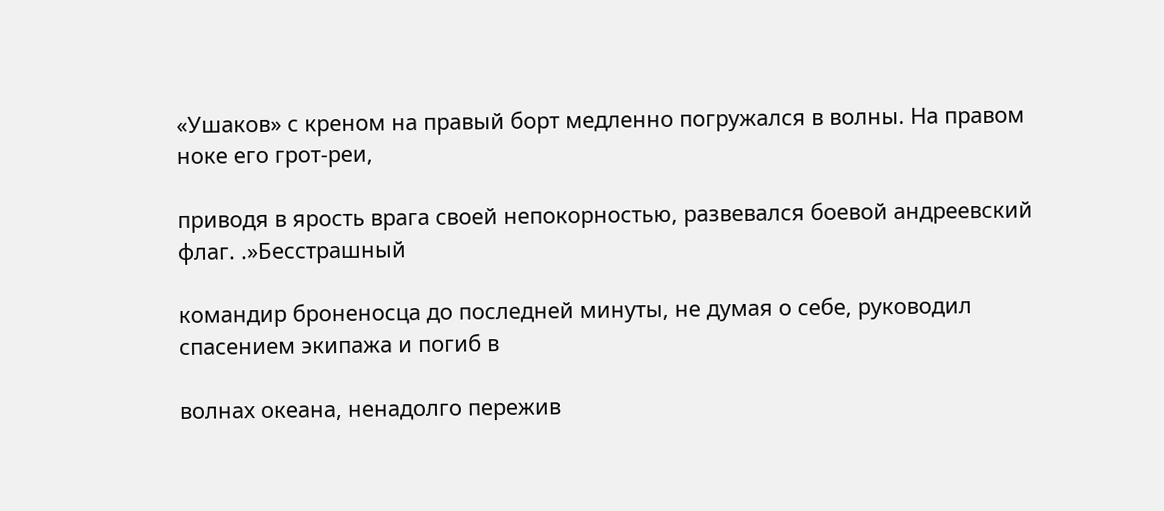«Ушаков» с креном на правый борт медленно погружался в волны. На правом ноке его грот-реи,

приводя в ярость врага своей непокорностью, развевался боевой андреевский флаг. .»Бесстрашный

командир броненосца до последней минуты, не думая о себе, руководил спасением экипажа и погиб в

волнах океана, ненадолго пережив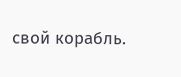свой корабль.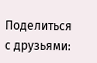Поделиться с друзьями: